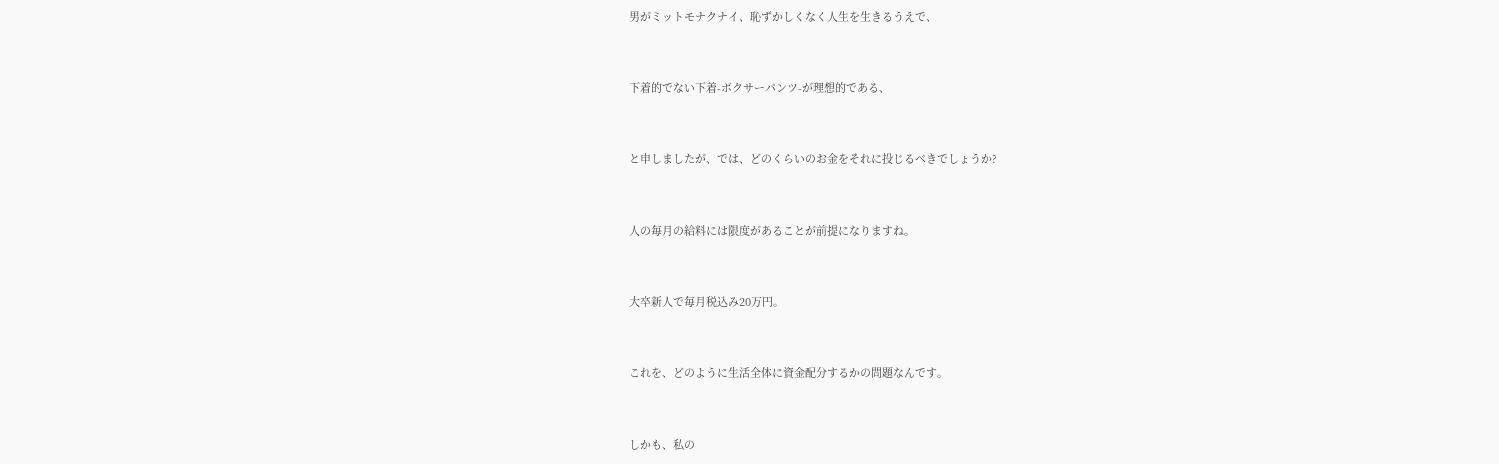男がミットモナクナイ、恥ずかしくなく人生を生きるうえで、


下着的でない下着-ボクサーパンツ-が理想的である、


と申しましたが、では、どのくらいのお金をそれに投じるべきでしょうか?


人の毎月の給料には限度があることが前提になりますね。


大卒新人で毎月税込み20万円。


これを、どのように生活全体に資金配分するかの問題なんです。


しかも、私の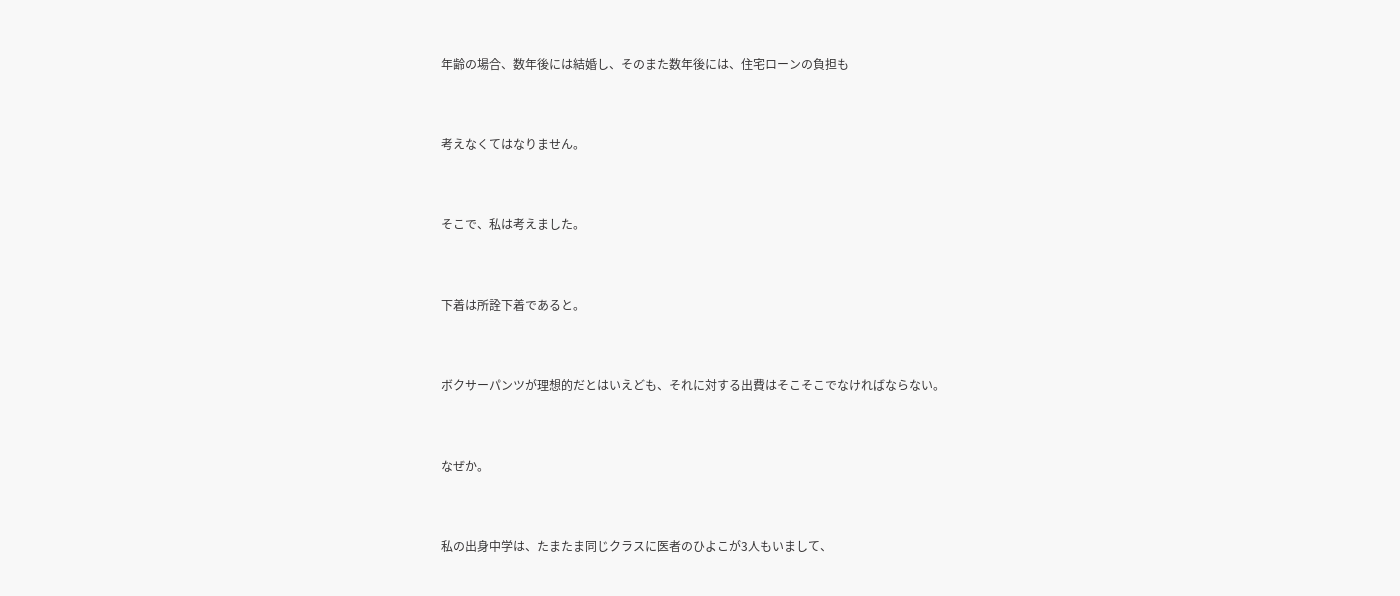年齢の場合、数年後には結婚し、そのまた数年後には、住宅ローンの負担も


考えなくてはなりません。


そこで、私は考えました。


下着は所詮下着であると。


ボクサーパンツが理想的だとはいえども、それに対する出費はそこそこでなければならない。


なぜか。


私の出身中学は、たまたま同じクラスに医者のひよこが3人もいまして、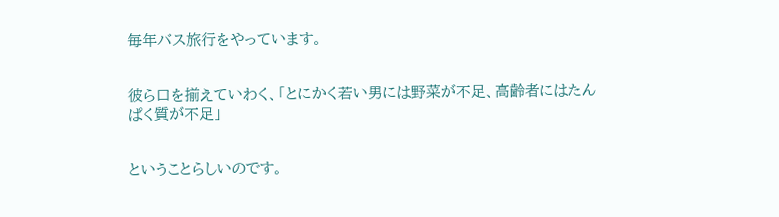毎年バス旅行をやっています。


彼ら口を揃えていわく、「とにかく若い男には野菜が不足、高齢者にはたんぱく質が不足」


ということらしいのです。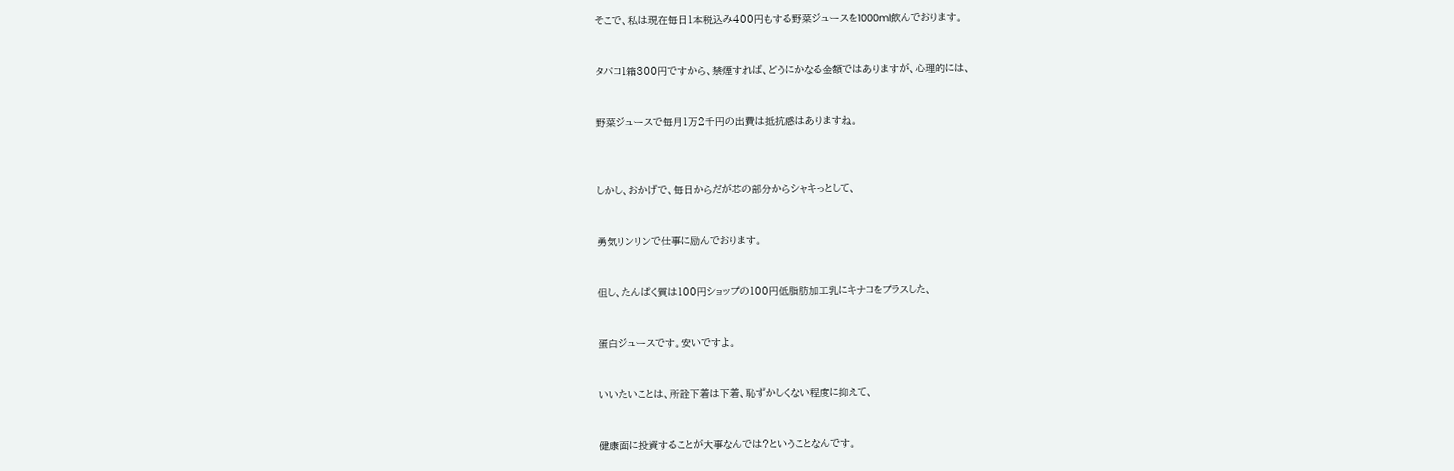そこで、私は現在毎日1本税込み400円もする野菜ジュースを1000ml飲んでおります。


タバコ1箱300円ですから、禁煙すれば、どうにかなる金額ではありますが、心理的には、


野菜ジュースで毎月1万2千円の出費は抵抗感はありますね。



しかし、おかげで、毎日からだが芯の部分からシャキっとして、


勇気リンリンで仕事に励んでおります。


但し、たんぱく質は100円ショップの100円低脂肪加工乳にキナコをプラスした、


蛋白ジュースです。安いですよ。


いいたいことは、所詮下着は下着、恥ずかしくない程度に抑えて、


健康面に投資することが大事なんでは?ということなんです。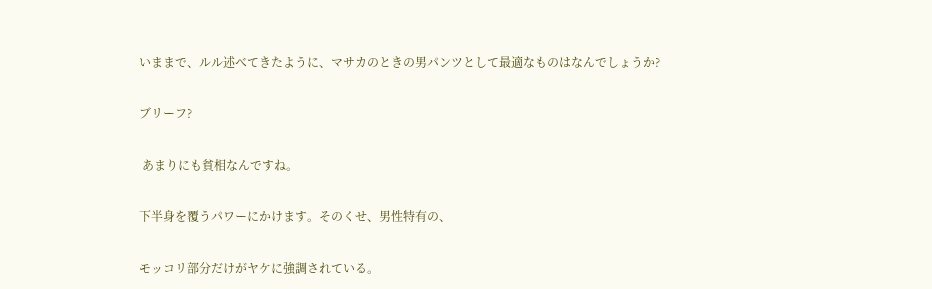いままで、ルル述べてきたように、マサカのときの男パンツとして最適なものはなんでしょうか?


ブリーフ?


 あまりにも貧相なんですね。


下半身を覆うパワーにかけます。そのくせ、男性特有の、


モッコリ部分だけがヤケに強調されている。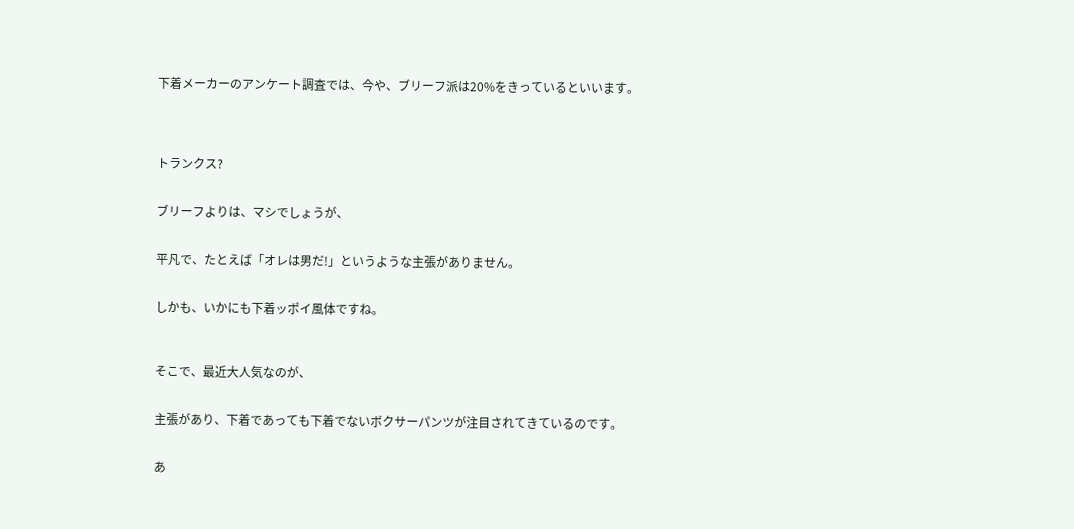下着メーカーのアンケート調査では、今や、ブリーフ派は20%をきっているといいます。




トランクス?


ブリーフよりは、マシでしょうが、


平凡で、たとえば「オレは男だ!」というような主張がありません。


しかも、いかにも下着ッポイ風体ですね。



そこで、最近大人気なのが、


主張があり、下着であっても下着でないボクサーパンツが注目されてきているのです。


あ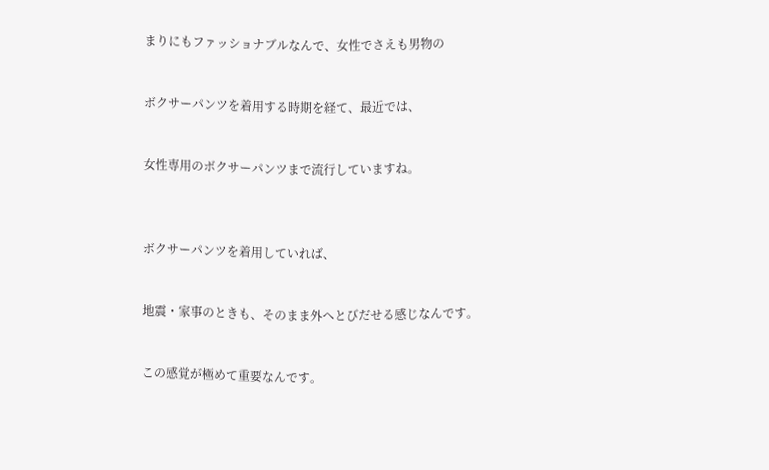まりにもファッショナブルなんで、女性でさえも男物の


ボクサーパンツを着用する時期を経て、最近では、


女性専用のボクサーパンツまで流行していますね。



ボクサーパンツを着用していれば、


地震・家事のときも、そのまま外へとびだせる感じなんです。


この感覚が極めて重要なんです。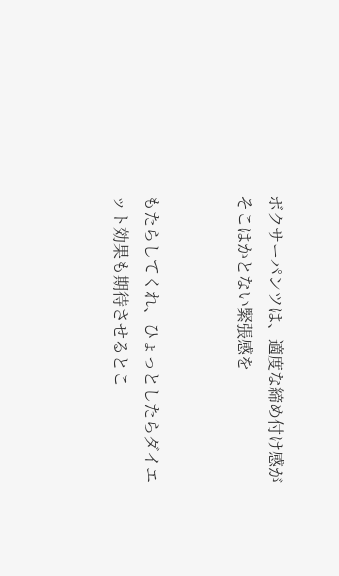ボクサーパンツは、適度な締め付け感がそこはかとない緊張感を


もたらしてくれ、ひょっとしたらダイエット効果も期待させるとこ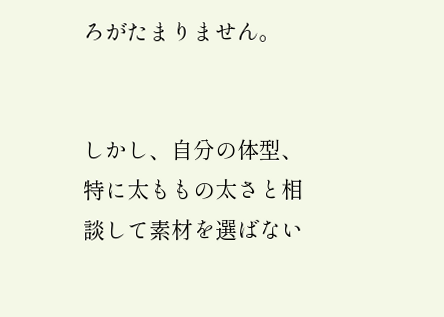ろがたまりません。


しかし、自分の体型、特に太ももの太さと相談して素材を選ばない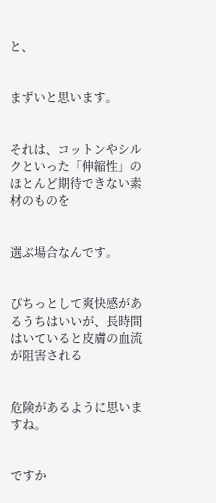と、


まずいと思います。


それは、コットンやシルクといった「伸縮性」のほとんど期待できない素材のものを


選ぶ場合なんです。


ぴちっとして爽快感があるうちはいいが、長時間はいていると皮膚の血流が阻害される


危険があるように思いますね。


ですか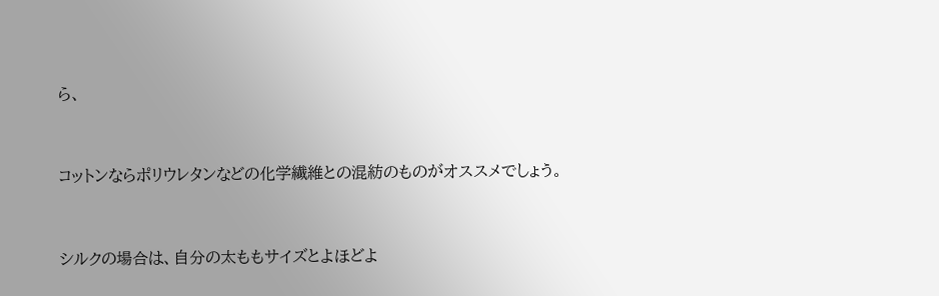ら、


コットンならポリウレタンなどの化学繊維との混紡のものがオススメでしょう。


シルクの場合は、自分の太ももサイズとよほどよ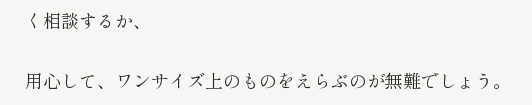く相談するか、


用心して、ワンサイズ上のものをえらぶのが無難でしょう。